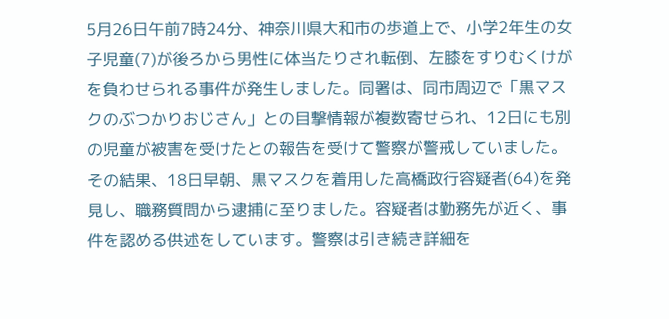5月26日午前7時24分、神奈川県大和市の歩道上で、小学2年生の女子児童(7)が後ろから男性に体当たりされ転倒、左膝をすりむくけがを負わせられる事件が発生しました。同署は、同市周辺で「黒マスクのぶつかりおじさん」との目撃情報が複数寄せられ、12日にも別の児童が被害を受けたとの報告を受けて警察が警戒していました。その結果、18日早朝、黒マスクを着用した高橋政行容疑者(64)を発見し、職務質問から逮捕に至りました。容疑者は勤務先が近く、事件を認める供述をしています。警察は引き続き詳細を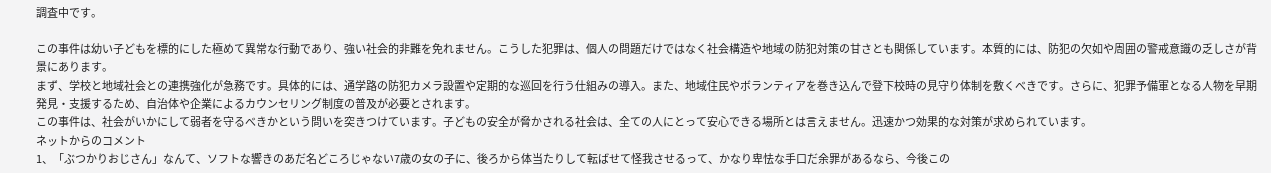調査中です。

この事件は幼い子どもを標的にした極めて異常な行動であり、強い社会的非難を免れません。こうした犯罪は、個人の問題だけではなく社会構造や地域の防犯対策の甘さとも関係しています。本質的には、防犯の欠如や周囲の警戒意識の乏しさが背景にあります。
まず、学校と地域社会との連携強化が急務です。具体的には、通学路の防犯カメラ設置や定期的な巡回を行う仕組みの導入。また、地域住民やボランティアを巻き込んで登下校時の見守り体制を敷くべきです。さらに、犯罪予備軍となる人物を早期発見・支援するため、自治体や企業によるカウンセリング制度の普及が必要とされます。
この事件は、社会がいかにして弱者を守るべきかという問いを突きつけています。子どもの安全が脅かされる社会は、全ての人にとって安心できる場所とは言えません。迅速かつ効果的な対策が求められています。
ネットからのコメント
1、「ぶつかりおじさん」なんて、ソフトな響きのあだ名どころじゃない7歳の女の子に、後ろから体当たりして転ばせて怪我させるって、かなり卑怯な手口だ余罪があるなら、今後この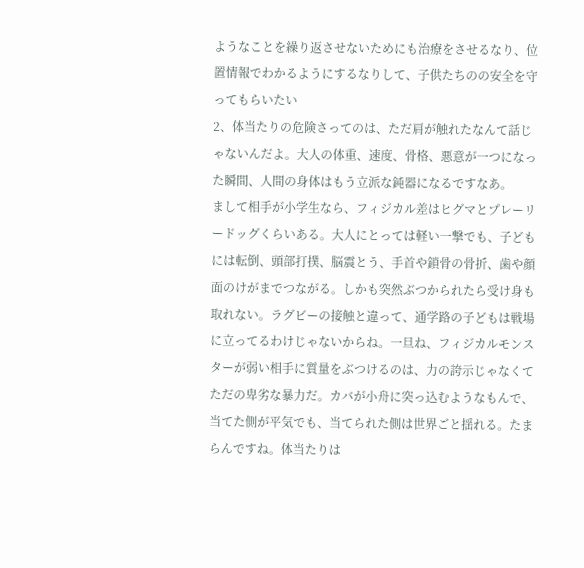ようなことを繰り返させないためにも治療をさせるなり、位置情報でわかるようにするなりして、子供たちのの安全を守ってもらいたい
2、体当たりの危険さってのは、ただ肩が触れたなんて話じゃないんだよ。大人の体重、速度、骨格、悪意が一つになった瞬間、人間の身体はもう立派な鈍器になるですなあ。
まして相手が小学生なら、フィジカル差はヒグマとプレーリードッグくらいある。大人にとっては軽い一撃でも、子どもには転倒、頭部打撲、脳震とう、手首や鎖骨の骨折、歯や顔面のけがまでつながる。しかも突然ぶつかられたら受け身も取れない。ラグビーの接触と違って、通学路の子どもは戦場に立ってるわけじゃないからね。一旦ね、フィジカルモンスターが弱い相手に質量をぶつけるのは、力の誇示じゃなくてただの卑劣な暴力だ。カバが小舟に突っ込むようなもんで、当てた側が平気でも、当てられた側は世界ごと揺れる。たまらんですね。体当たりは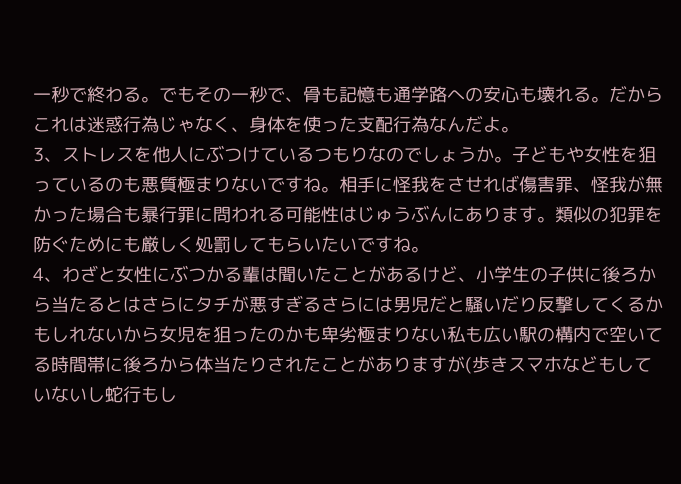一秒で終わる。でもその一秒で、骨も記憶も通学路への安心も壊れる。だからこれは迷惑行為じゃなく、身体を使った支配行為なんだよ。
3、ストレスを他人にぶつけているつもりなのでしょうか。子どもや女性を狙っているのも悪質極まりないですね。相手に怪我をさせれば傷害罪、怪我が無かった場合も暴行罪に問われる可能性はじゅうぶんにあります。類似の犯罪を防ぐためにも厳しく処罰してもらいたいですね。
4、わざと女性にぶつかる輩は聞いたことがあるけど、小学生の子供に後ろから当たるとはさらにタチが悪すぎるさらには男児だと騒いだり反撃してくるかもしれないから女児を狙ったのかも卑劣極まりない私も広い駅の構内で空いてる時間帯に後ろから体当たりされたことがありますが(歩きスマホなどもしていないし蛇行もし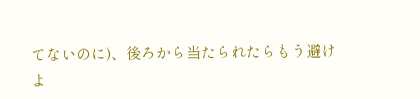てないのに)、後ろから当たられたらもう避けよ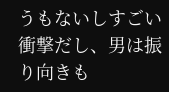うもないしすごい衝撃だし、男は振り向きも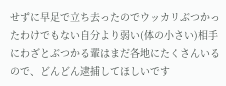せずに早足で立ち去ったのでウッカリぶつかったわけでもない自分より弱い(体の小さい)相手にわざとぶつかる輩はまだ各地にたくさんいるので、どんどん逮捕してほしいです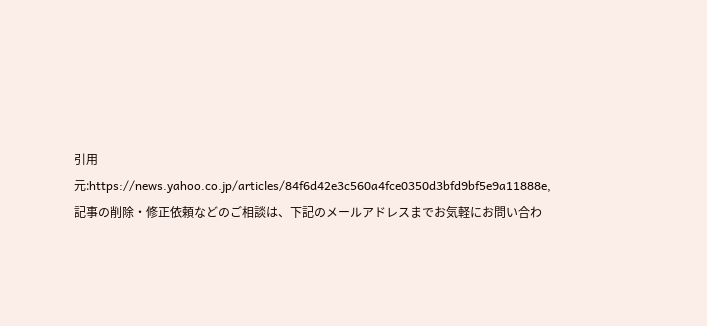引用元:https://news.yahoo.co.jp/articles/84f6d42e3c560a4fce0350d3bfd9bf5e9a11888e,記事の削除・修正依頼などのご相談は、下記のメールアドレスまでお気軽にお問い合わ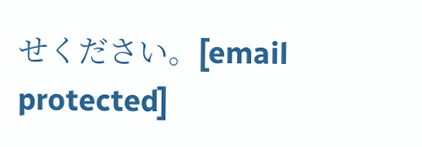せください。[email protected]